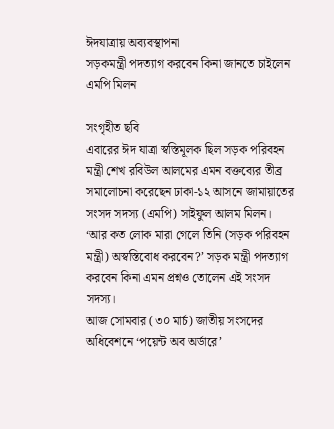ঈদযাত্রায় অব্যবস্থাপনা
সড়কমন্ত্রী পদত্যাগ করবেন কিনা জানতে চাইলেন এমপি মিলন

সংগৃহীত ছবি
এবারের ঈদ যাত্রা স্বস্তিমূলক ছিল সড়ক পরিবহন মন্ত্রী শেখ রবিউল আলমের এমন বক্তব্যের তীব্র সমালোচনা করেছেন ঢাকা-১২ আসনে জামায়াতের সংসদ সদস্য (এমপি) সাইফুল আলম মিলন।
‘আর কত লোক মারা গেলে তিনি (সড়ক পরিবহন মন্ত্রী) অস্বস্তিবোধ করবেন?’ সড়ক মন্ত্রী পদত্যাগ করবেন কিনা এমন প্রশ্নও তোলেন এই সংসদ সদস্য।
আজ সোমবার (৩০ মার্চ) জাতীয় সংসদের অধিবেশনে ‘পয়েন্ট অব অর্ডারে’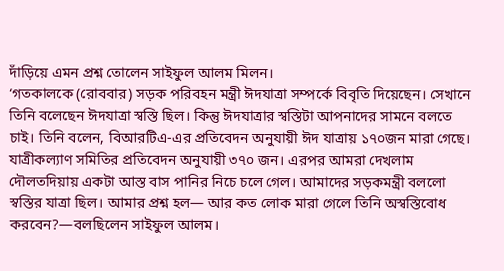দাঁড়িয়ে এমন প্রশ্ন তোলেন সাইফুল আলম মিলন।
‘গতকালকে (রোববার) সড়ক পরিবহন মন্ত্রী ঈদযাত্রা সম্পর্কে বিবৃতি দিয়েছেন। সেখানে তিনি বলেছেন ঈদযাত্রা স্বস্তি ছিল। কিন্তু ঈদযাত্রার স্বস্তিটা আপনাদের সামনে বলতে চাই। তিনি বলেন, বিআরটিএ-এর প্রতিবেদন অনুযায়ী ঈদ যাত্রায় ১৭০জন মারা গেছে। যাত্রীকল্যাণ সমিতির প্রতিবেদন অনুযায়ী ৩৭০ জন। এরপর আমরা দেখলাম দৌলতদিয়ায় একটা আস্ত বাস পানির নিচে চলে গেল। আমাদের সড়কমন্ত্রী বললো স্বস্তির যাত্রা ছিল। আমার প্রশ্ন হল— আর কত লোক মারা গেলে তিনি অস্বস্তিবোধ করবেন?—বলছিলেন সাইফুল আলম।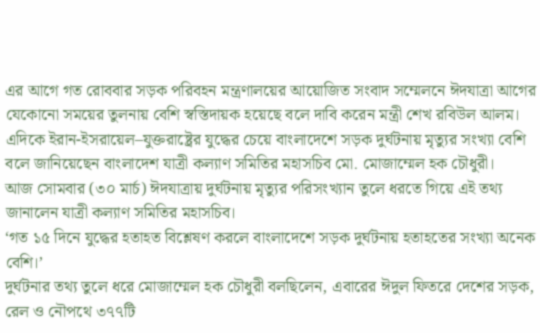এর আগে গত রোববার সড়ক পরিবহন মন্ত্রণালয়ের আয়োজিত সংবাদ সম্মেলনে ঈদযাত্রা আগের যেকোনো সময়ের তুলনায় বেশি স্বস্তিদায়ক হয়েছে বলে দাবি করেন মন্ত্রী শেখ রবিউল আলম।
এদিকে ইরান-ইসরায়েল–যুক্তরাষ্ট্রের যুদ্ধের চেয়ে বাংলাদেশে সড়ক দুর্ঘটনায় মৃত্যুর সংখ্যা বেশি বলে জানিয়েছেন বাংলাদেশ যাত্রী কল্যাণ সমিতির মহাসচিব মো. মোজাম্মেল হক চৌধুরী।
আজ সোমবার (৩০ মার্চ) ঈদযাত্রায় দুর্ঘটনায় মৃত্যুর পরিসংখ্যান তুলে ধরতে গিয়ে এই তথ্য জানালেন যাত্রী কল্যাণ সমিতির মহাসচিব।
‘গত ১৫ দিনে যুদ্ধের হতাহত বিশ্লেষণ করলে বাংলাদেশে সড়ক দুর্ঘটনায় হতাহতের সংখ্যা অনেক বেশি।’
দুর্ঘটনার তথ্য তুলে ধরে মোজাম্মেল হক চৌধুরী বলছিলেন, এবারের ঈদুল ফিতরে দেশের সড়ক, রেল ও নৌপথে ৩৭৭টি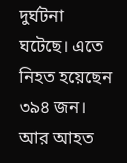দুর্ঘটনা ঘটেছে। এতে নিহত হয়েছেন ৩৯৪ জন। আর আহত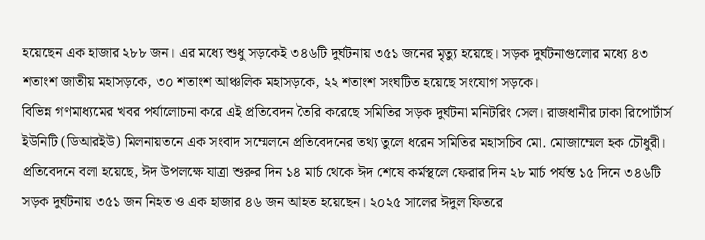হয়েছেন এক হাজার ২৮৮ জন। এর মধ্যে শুধু সড়কেই ৩৪৬টি দুর্ঘটনায় ৩৫১ জনের মৃত্যু হয়েছে। সড়ক দুর্ঘটনাগুলোর মধ্যে ৪৩ শতাংশ জাতীয় মহাসড়কে, ৩০ শতাংশ আঞ্চলিক মহাসড়কে, ২২ শতাংশ সংঘটিত হয়েছে সংযোগ সড়কে।
বিভিন্ন গণমাধ্যমের খবর পর্যালোচনা করে এই প্রতিবেদন তৈরি করেছে সমিতির সড়ক দুর্ঘটনা মনিটরিং সেল। রাজধানীর ঢাকা রিপোর্টার্স ইউনিটি (ডিআরইউ) মিলনায়তনে এক সংবাদ সম্মেলনে প্রতিবেদনের তথ্য তুলে ধরেন সমিতির মহাসচিব মো. মোজাম্মেল হক চৌধুরী।
প্রতিবেদনে বলা হয়েছে, ঈদ উপলক্ষে যাত্রা শুরুর দিন ১৪ মার্চ থেকে ঈদ শেষে কর্মস্থলে ফেরার দিন ২৮ মার্চ পর্যন্ত ১৫ দিনে ৩৪৬টি সড়ক দুর্ঘটনায় ৩৫১ জন নিহত ও এক হাজার ৪৬ জন আহত হয়েছেন। ২০২৫ সালের ঈদুল ফিতরে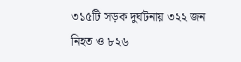৩১৫টি সড়ক দুর্ঘটনায় ৩২২ জন নিহত ও ৮২৬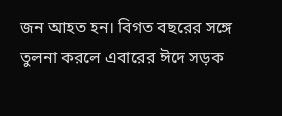জন আহত হন। বিগত বছরের সঙ্গে তুলনা করলে এবারের ঈদে সড়ক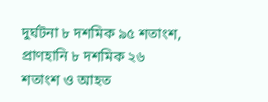দুর্ঘটনা ৮ দশমিক ৯৫ শতাংশ, প্রাণহানি ৮ দশমিক ২৬ শতাংশ ও আহত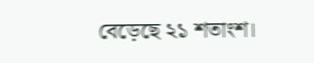বেড়েছে ২১ শতাংশ।